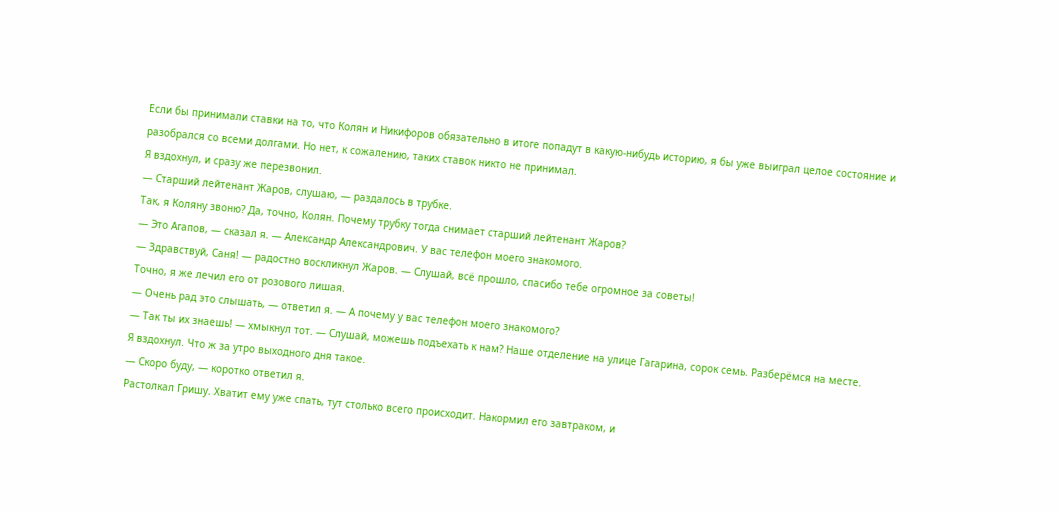Если бы принимали ставки на то, что Колян и Никифоров обязательно в итоге попадут в какую-нибудь историю, я бы уже выиграл целое состояние и разобрался со всеми долгами. Но нет, к сожалению, таких ставок никто не принимал.
Я вздохнул, и сразу же перезвонил.
— Старший лейтенант Жаров, слушаю, — раздалось в трубке.
Так, я Коляну звоню? Да, точно, Колян. Почему трубку тогда снимает старший лейтенант Жаров?
— Это Агапов, — сказал я. — Александр Александрович. У вас телефон моего знакомого.
— Здравствуй, Саня! — радостно воскликнул Жаров. — Слушай, всё прошло, спасибо тебе огромное за советы!
Точно, я же лечил его от розового лишая.
— Очень рад это слышать, — ответил я. — А почему у вас телефон моего знакомого?
— Так ты их знаешь! — хмыкнул тот. — Слушай, можешь подъехать к нам? Наше отделение на улице Гагарина, сорок семь. Разберёмся на месте.
Я вздохнул. Что ж за утро выходного дня такое.
— Скоро буду, — коротко ответил я.
Растолкал Гришу. Хватит ему уже спать, тут столько всего происходит. Накормил его завтраком, и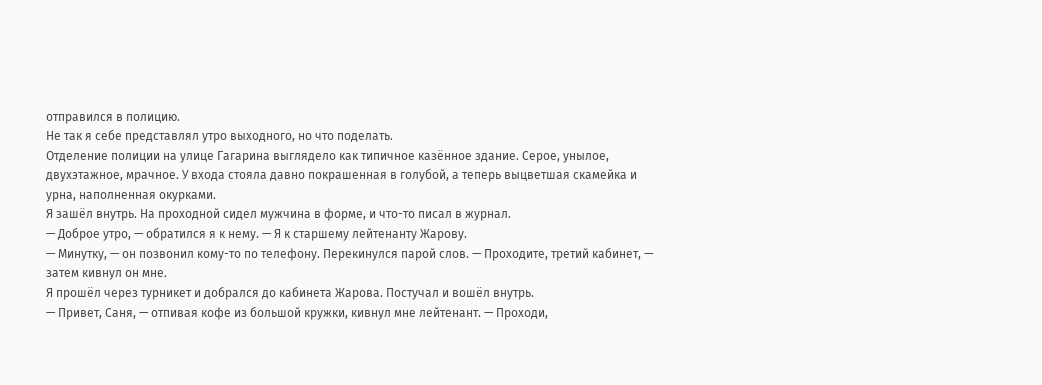отправился в полицию.
Не так я себе представлял утро выходного, но что поделать.
Отделение полиции на улице Гагарина выглядело как типичное казённое здание. Серое, унылое, двухэтажное, мрачное. У входа стояла давно покрашенная в голубой, а теперь выцветшая скамейка и урна, наполненная окурками.
Я зашёл внутрь. На проходной сидел мужчина в форме, и что-то писал в журнал.
— Доброе утро, — обратился я к нему. — Я к старшему лейтенанту Жарову.
— Минутку, — он позвонил кому-то по телефону. Перекинулся парой слов. — Проходите, третий кабинет, — затем кивнул он мне.
Я прошёл через турникет и добрался до кабинета Жарова. Постучал и вошёл внутрь.
— Привет, Саня, — отпивая кофе из большой кружки, кивнул мне лейтенант. — Проходи,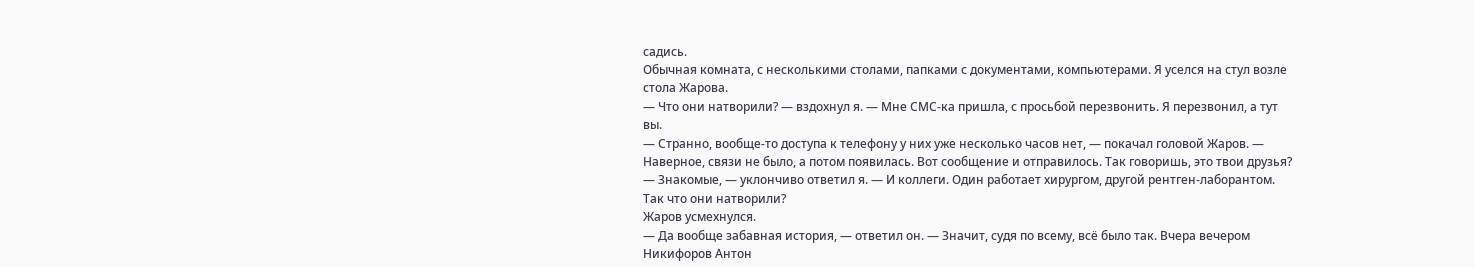садись.
Обычная комната, с несколькими столами, папками с документами, компьютерами. Я уселся на стул возле стола Жарова.
— Что они натворили? — вздохнул я. — Мне СМС-ка пришла, с просьбой перезвонить. Я перезвонил, а тут вы.
— Странно, вообще-то доступа к телефону у них уже несколько часов нет, — покачал головой Жаров. — Наверное, связи не было, а потом появилась. Вот сообщение и отправилось. Так говоришь, это твои друзья?
— Знакомые, — уклончиво ответил я. — И коллеги. Один работает хирургом, другой рентген-лаборантом. Так что они натворили?
Жаров усмехнулся.
— Да вообще забавная история, — ответил он. — Значит, судя по всему, всё было так. Вчера вечером Никифоров Антон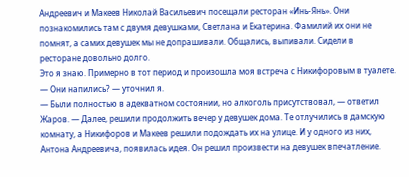Андреевич и Макеев Николай Васильевич посещали ресторан «Инь-Янь». Они познакомились там с двумя девушками, Светлана и Екатерина. Фамилий их они не помнят, а самих девушек мы не допрашивали. Общались, выпивали. Сидели в ресторане довольно долго.
Это я знаю. Примерно в тот период и произошла моя встреча с Никифоровым в туалете.
— Они напились? — уточнил я.
— Были полностью в адекватном состоянии, но алкоголь присутствовал, — ответил Жаров. — Далее, решили продолжить вечер у девушек дома. Те отлучились в дамскую комнату, а Никифоров и Макеев решили подождать их на улице. И у одного из них, Антона Андреевича, появилась идея. Он решил произвести на девушек впечатление.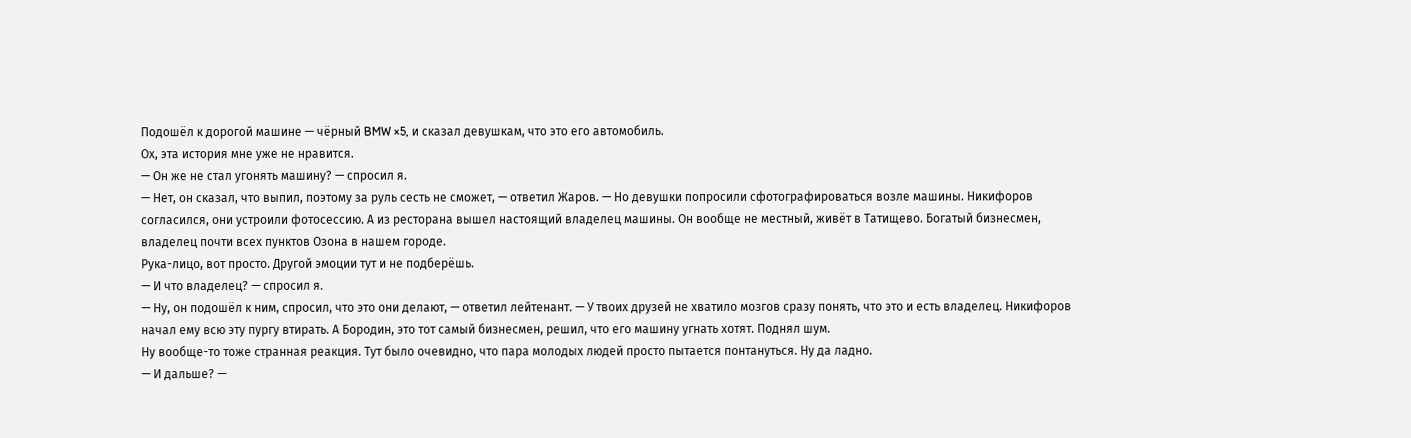Подошёл к дорогой машине — чёрный BMW ×5, и сказал девушкам, что это его автомобиль.
Ох, эта история мне уже не нравится.
— Он же не стал угонять машину? — спросил я.
— Нет, он сказал, что выпил, поэтому за руль сесть не сможет, — ответил Жаров. — Но девушки попросили сфотографироваться возле машины. Никифоров согласился, они устроили фотосессию. А из ресторана вышел настоящий владелец машины. Он вообще не местный, живёт в Татищево. Богатый бизнесмен, владелец почти всех пунктов Озона в нашем городе.
Рука-лицо, вот просто. Другой эмоции тут и не подберёшь.
— И что владелец? — спросил я.
— Ну, он подошёл к ним, спросил, что это они делают, — ответил лейтенант. — У твоих друзей не хватило мозгов сразу понять, что это и есть владелец. Никифоров начал ему всю эту пургу втирать. А Бородин, это тот самый бизнесмен, решил, что его машину угнать хотят. Поднял шум.
Ну вообще-то тоже странная реакция. Тут было очевидно, что пара молодых людей просто пытается понтануться. Ну да ладно.
— И дальше? —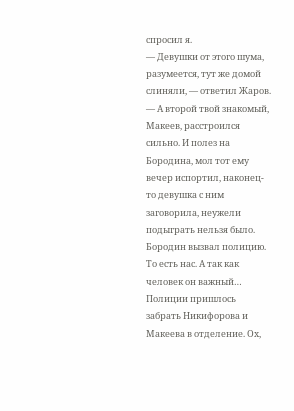спросил я.
— Девушки от этого шума, разумеется, тут же домой слиняли, — ответил Жаров. — А второй твой знакомый, Макеев, расстроился сильно. И полез на Бородина, мол тот ему вечер испортил, наконец-то девушка с ним заговорила, неужели подыграть нельзя было. Бородин вызвал полицию. То есть нас. А так как человек он важный…
Полиции пришлось забрать Никифорова и Макеева в отделение. Ох,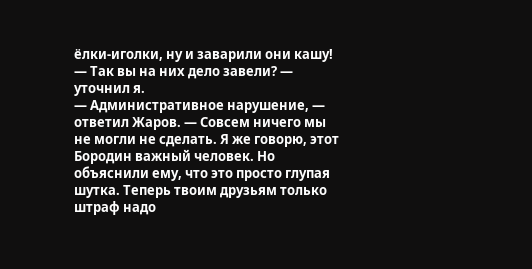ёлки-иголки, ну и заварили они кашу!
— Так вы на них дело завели? — уточнил я.
— Административное нарушение, — ответил Жаров. — Совсем ничего мы не могли не сделать. Я же говорю, этот Бородин важный человек. Но объяснили ему, что это просто глупая шутка. Теперь твоим друзьям только штраф надо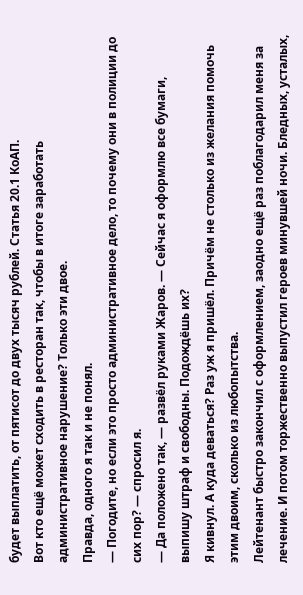будет выплатить, от пятисот до двух тысяч рублей. Статья 20.1 КоАП.
Вот кто ещё может сходить в ресторан так, чтобы в итоге заработать административное нарушение? Только эти двое.
Правда, одного я так и не понял.
— Погодите, но если это просто административное дело, то почему они в полиции до сих пор? — спросил я.
— Да положено так, — развёл руками Жаров. — Сейчас я оформлю все бумаги, выпишу штраф и свободны. Подождёшь их?
Я кивнул. А куда деваться? Раз уж я пришёл. Причём не столько из желания помочь этим двоим, сколько из любопытства.
Лейтенант быстро закончил с оформлением, заодно ещё раз поблагодарил меня за лечение. И потом торжественно выпустил героев минувшей ночи. Бледных, усталых,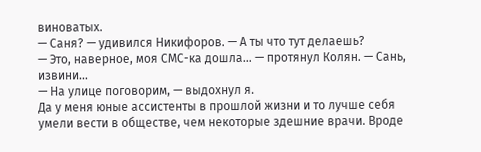виноватых.
— Саня? — удивился Никифоров. — А ты что тут делаешь?
— Это, наверное, моя СМС-ка дошла… — протянул Колян. — Сань, извини…
— На улице поговорим, — выдохнул я.
Да у меня юные ассистенты в прошлой жизни и то лучше себя умели вести в обществе, чем некоторые здешние врачи. Вроде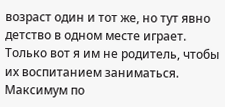возраст один и тот же, но тут явно детство в одном месте играет.
Только вот я им не родитель, чтобы их воспитанием заниматься. Максимум по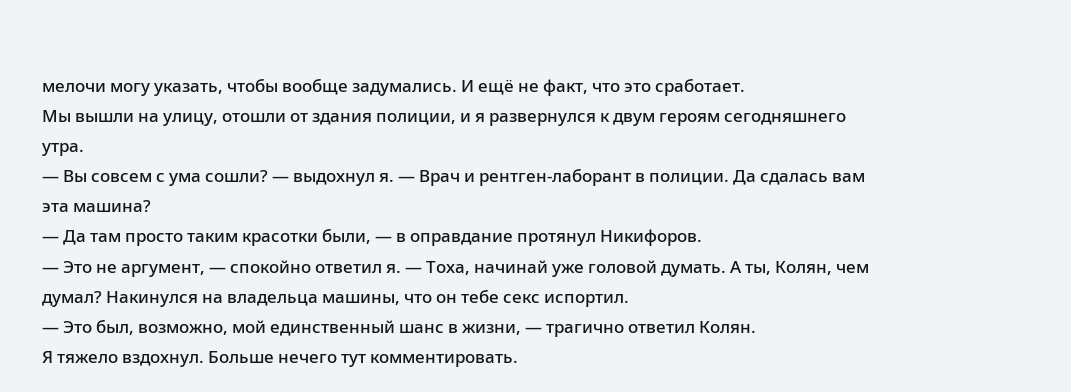мелочи могу указать, чтобы вообще задумались. И ещё не факт, что это сработает.
Мы вышли на улицу, отошли от здания полиции, и я развернулся к двум героям сегодняшнего утра.
— Вы совсем с ума сошли? — выдохнул я. — Врач и рентген-лаборант в полиции. Да сдалась вам эта машина?
— Да там просто таким красотки были, — в оправдание протянул Никифоров.
— Это не аргумент, — спокойно ответил я. — Тоха, начинай уже головой думать. А ты, Колян, чем думал? Накинулся на владельца машины, что он тебе секс испортил.
— Это был, возможно, мой единственный шанс в жизни, — трагично ответил Колян.
Я тяжело вздохнул. Больше нечего тут комментировать.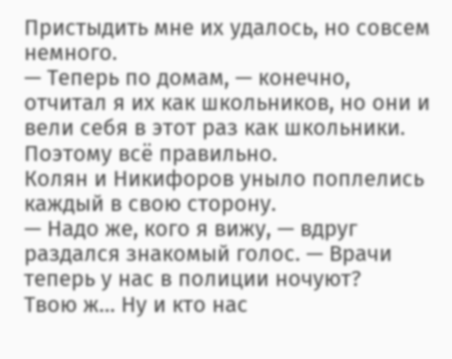Пристыдить мне их удалось, но совсем немного.
— Теперь по домам, — конечно, отчитал я их как школьников, но они и вели себя в этот раз как школьники. Поэтому всё правильно.
Колян и Никифоров уныло поплелись каждый в свою сторону.
— Надо же, кого я вижу, — вдруг раздался знакомый голос. — Врачи теперь у нас в полиции ночуют?
Твою ж… Ну и кто нас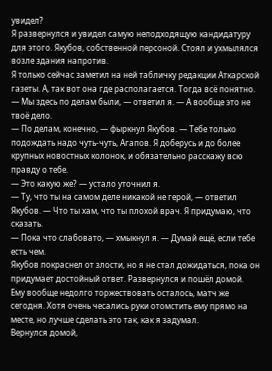увидел?
Я развернулся и увидел самую неподходящую кандидатуру для этого. Якубов, собственной персоной. Стоял и ухмылялся возле здания напротив.
Я только сейчас заметил на ней табличку редакции Аткарской газеты. А, так вот она где располагается. Тогда всё понятно.
— Мы здесь по делам были, — ответил я. — А вообще это не твоё дело.
— По делам, конечно, — фыркнул Якубов. — Тебе только подождать надо чуть-чуть, Агапов. Я доберусь и до более крупных новостных колонок, и обязательно расскажу всю правду о тебе.
— Это какую же? — устало уточнил я.
— Ту, что ты на самом деле никакой не герой, — ответил Якубов. — Что ты хам, что ты плохой врач. Я придумаю, что сказать.
— Пока что слабовато, — хмыкнул я. — Думай ещё, если тебе есть чем.
Якубов покраснел от злости, но я не стал дожидаться, пока он придумает достойный ответ. Развернулся и пошёл домой.
Ему вообще недолго торжествовать осталось, матч же сегодня. Хотя очень чесались руки отомстить ему прямо на месте, но лучше сделать это так, как я задумал.
Вернулся домой,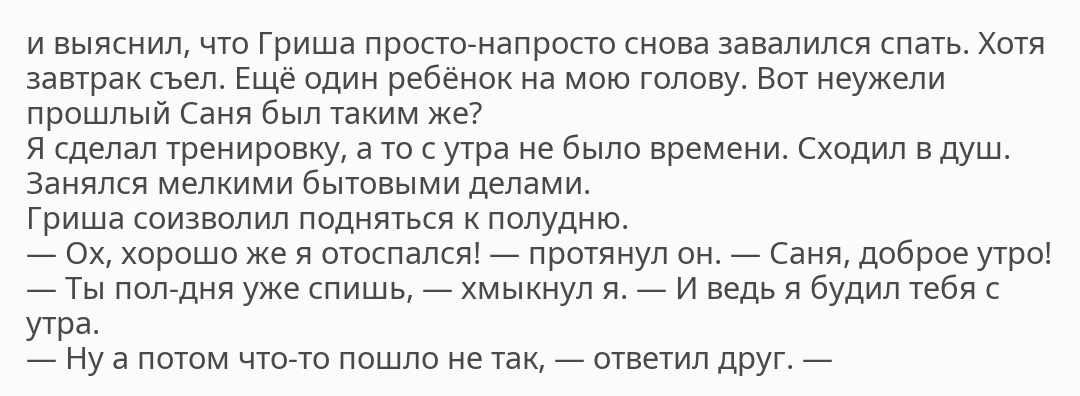и выяснил, что Гриша просто-напросто снова завалился спать. Хотя завтрак съел. Ещё один ребёнок на мою голову. Вот неужели прошлый Саня был таким же?
Я сделал тренировку, а то с утра не было времени. Сходил в душ. Занялся мелкими бытовыми делами.
Гриша соизволил подняться к полудню.
— Ох, хорошо же я отоспался! — протянул он. — Саня, доброе утро!
— Ты пол-дня уже спишь, — хмыкнул я. — И ведь я будил тебя с утра.
— Ну а потом что-то пошло не так, — ответил друг. —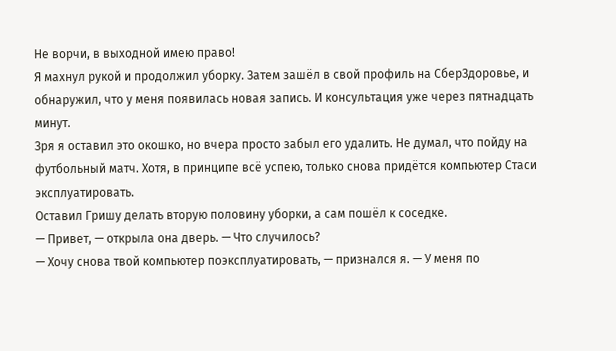Не ворчи, в выходной имею право!
Я махнул рукой и продолжил уборку. Затем зашёл в свой профиль на СберЗдоровье, и обнаружил, что у меня появилась новая запись. И консультация уже через пятнадцать минут.
Зря я оставил это окошко, но вчера просто забыл его удалить. Не думал, что пойду на футбольный матч. Хотя, в принципе всё успею, только снова придётся компьютер Стаси эксплуатировать.
Оставил Гришу делать вторую половину уборки, а сам пошёл к соседке.
— Привет, — открыла она дверь. — Что случилось?
— Хочу снова твой компьютер поэксплуатировать, — признался я. — У меня по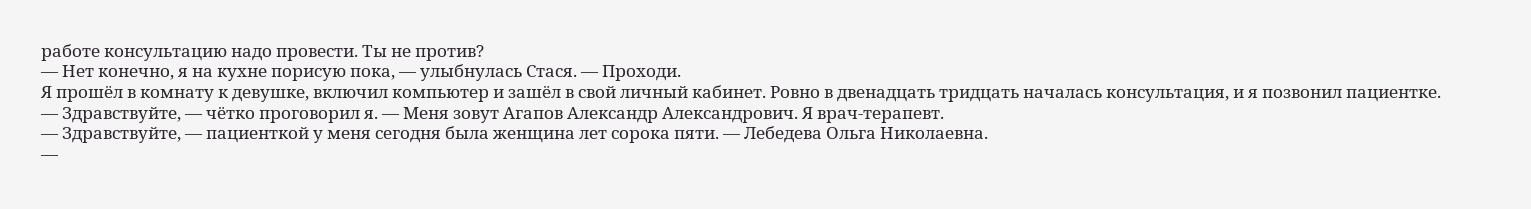работе консультацию надо провести. Ты не против?
— Нет конечно, я на кухне порисую пока, — улыбнулась Стася. — Проходи.
Я прошёл в комнату к девушке, включил компьютер и зашёл в свой личный кабинет. Ровно в двенадцать тридцать началась консультация, и я позвонил пациентке.
— Здравствуйте, — чётко проговорил я. — Меня зовут Агапов Александр Александрович. Я врач-терапевт.
— Здравствуйте, — пациенткой у меня сегодня была женщина лет сорока пяти. — Лебедева Ольга Николаевна.
—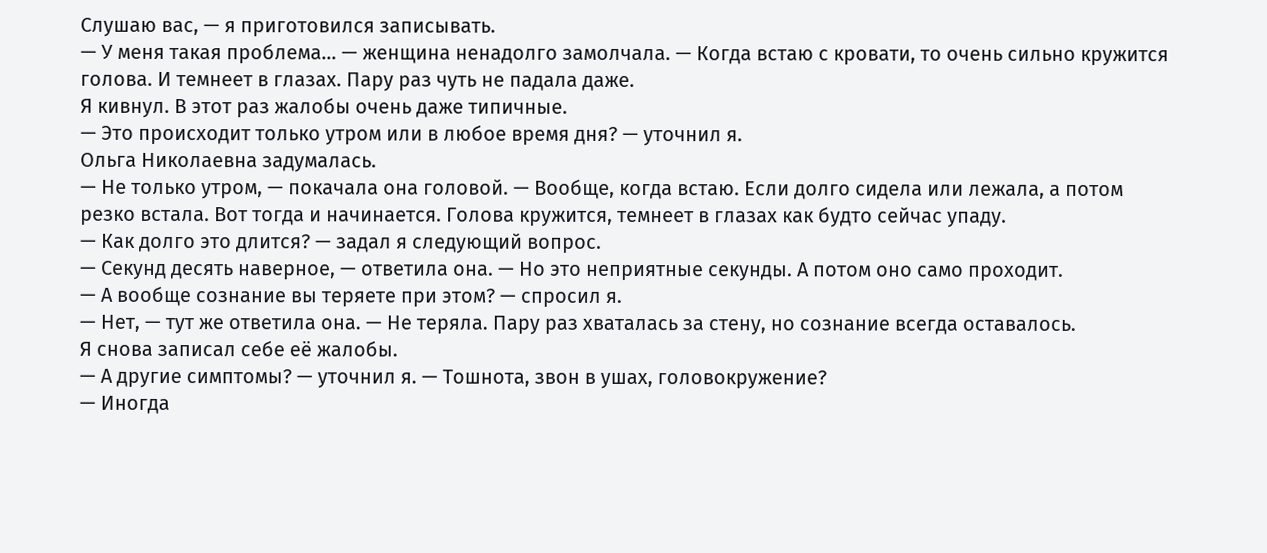Слушаю вас, — я приготовился записывать.
— У меня такая проблема… — женщина ненадолго замолчала. — Когда встаю с кровати, то очень сильно кружится голова. И темнеет в глазах. Пару раз чуть не падала даже.
Я кивнул. В этот раз жалобы очень даже типичные.
— Это происходит только утром или в любое время дня? — уточнил я.
Ольга Николаевна задумалась.
— Не только утром, — покачала она головой. — Вообще, когда встаю. Если долго сидела или лежала, а потом резко встала. Вот тогда и начинается. Голова кружится, темнеет в глазах как будто сейчас упаду.
— Как долго это длится? — задал я следующий вопрос.
— Секунд десять наверное, — ответила она. — Но это неприятные секунды. А потом оно само проходит.
— А вообще сознание вы теряете при этом? — спросил я.
— Нет, — тут же ответила она. — Не теряла. Пару раз хваталась за стену, но сознание всегда оставалось.
Я снова записал себе её жалобы.
— А другие симптомы? — уточнил я. — Тошнота, звон в ушах, головокружение?
— Иногда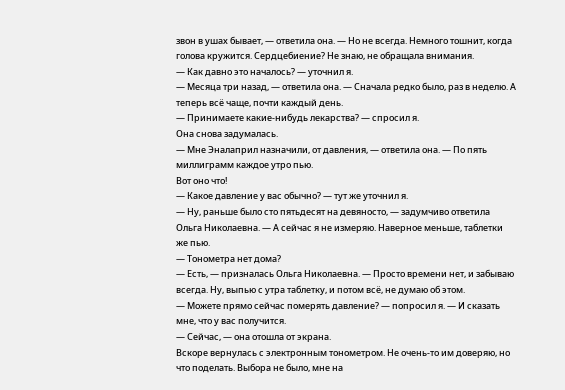звон в ушах бывает, — ответила она. — Но не всегда. Немного тошнит, когда голова кружится. Сердцебиение? Не знаю, не обращала внимания.
— Как давно это началось? — уточнил я.
— Месяца три назад, — ответила она. — Сначала редко было, раз в неделю. А теперь всё чаще, почти каждый день.
— Принимаете какие-нибудь лекарства? — спросил я.
Она снова задумалась.
— Мне Эналаприл назначили, от давления, — ответила она. — По пять миллиграмм каждое утро пью.
Вот оно что!
— Какое давление у вас обычно? — тут же уточнил я.
— Ну, раньше было сто пятьдесят на девяносто, — задумчиво ответила Ольга Николаевна. — А сейчас я не измеряю. Наверное меньше, таблетки же пью.
— Тонометра нет дома?
— Есть, — призналась Ольга Николаевна. — Просто времени нет, и забываю всегда. Ну, выпью с утра таблетку, и потом всё, не думаю об этом.
— Можете прямо сейчас померять давление? — попросил я. — И сказать мне, что у вас получится.
— Сейчас, — она отошла от экрана.
Вскоре вернулась с электронным тонометром. Не очень-то им доверяю, но что поделать. Выбора не было, мне на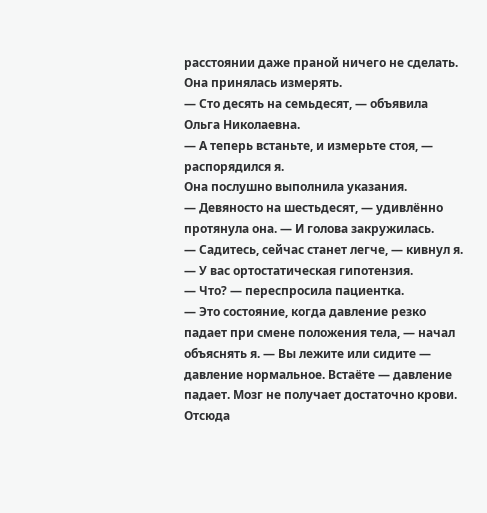расстоянии даже праной ничего не сделать.
Она принялась измерять.
— Сто десять на семьдесят, — объявила Ольга Николаевна.
— А теперь встаньте, и измерьте стоя, — распорядился я.
Она послушно выполнила указания.
— Девяносто на шестьдесят, — удивлённо протянула она. — И голова закружилась.
— Садитесь, сейчас станет легче, — кивнул я. — У вас ортостатическая гипотензия.
— Что? — переспросила пациентка.
— Это состояние, когда давление резко падает при смене положения тела, — начал объяснять я. — Вы лежите или сидите — давление нормальное. Встаёте — давление падает. Мозг не получает достаточно крови. Отсюда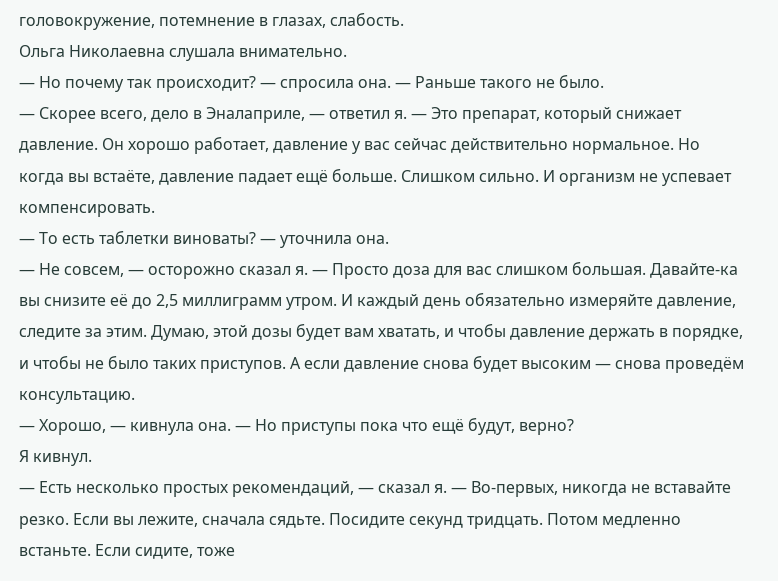головокружение, потемнение в глазах, слабость.
Ольга Николаевна слушала внимательно.
— Но почему так происходит? — спросила она. — Раньше такого не было.
— Скорее всего, дело в Эналаприле, — ответил я. — Это препарат, который снижает давление. Он хорошо работает, давление у вас сейчас действительно нормальное. Но когда вы встаёте, давление падает ещё больше. Слишком сильно. И организм не успевает компенсировать.
— То есть таблетки виноваты? — уточнила она.
— Не совсем, — осторожно сказал я. — Просто доза для вас слишком большая. Давайте-ка вы снизите её до 2,5 миллиграмм утром. И каждый день обязательно измеряйте давление, следите за этим. Думаю, этой дозы будет вам хватать, и чтобы давление держать в порядке, и чтобы не было таких приступов. А если давление снова будет высоким — снова проведём консультацию.
— Хорошо, — кивнула она. — Но приступы пока что ещё будут, верно?
Я кивнул.
— Есть несколько простых рекомендаций, — сказал я. — Во-первых, никогда не вставайте резко. Если вы лежите, сначала сядьте. Посидите секунд тридцать. Потом медленно встаньте. Если сидите, тоже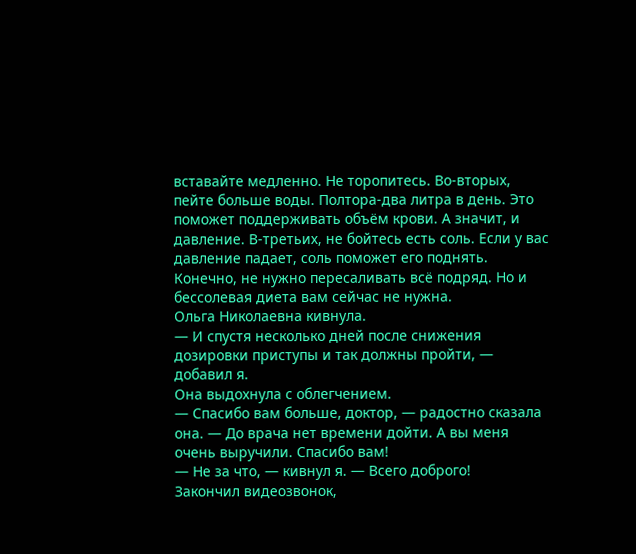вставайте медленно. Не торопитесь. Во-вторых, пейте больше воды. Полтора-два литра в день. Это поможет поддерживать объём крови. А значит, и давление. В-третьих, не бойтесь есть соль. Если у вас давление падает, соль поможет его поднять. Конечно, не нужно пересаливать всё подряд. Но и бессолевая диета вам сейчас не нужна.
Ольга Николаевна кивнула.
— И спустя несколько дней после снижения дозировки приступы и так должны пройти, — добавил я.
Она выдохнула с облегчением.
— Спасибо вам больше, доктор, — радостно сказала она. — До врача нет времени дойти. А вы меня очень выручили. Спасибо вам!
— Не за что, — кивнул я. — Всего доброго!
Закончил видеозвонок,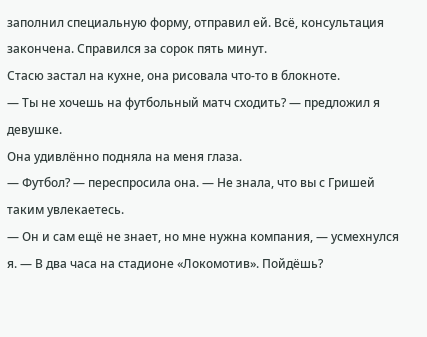заполнил специальную форму, отправил ей. Всё, консультация закончена. Справился за сорок пять минут.
Стасю застал на кухне, она рисовала что-то в блокноте.
— Ты не хочешь на футбольный матч сходить? — предложил я девушке.
Она удивлённо подняла на меня глаза.
— Футбол? — переспросила она. — Не знала, что вы с Гришей таким увлекаетесь.
— Он и сам ещё не знает, но мне нужна компания, — усмехнулся я. — В два часа на стадионе «Локомотив». Пойдёшь?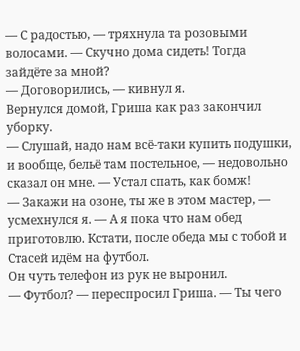— С радостью, — тряхнула та розовыми волосами. — Скучно дома сидеть! Тогда зайдёте за мной?
— Договорились, — кивнул я.
Вернулся домой, Гриша как раз закончил уборку.
— Слушай, надо нам всё-таки купить подушки, и вообще, бельё там постельное, — недовольно сказал он мне. — Устал спать, как бомж!
— Закажи на озоне, ты же в этом мастер, — усмехнулся я. — А я пока что нам обед приготовлю. Кстати, после обеда мы с тобой и Стасей идём на футбол.
Он чуть телефон из рук не выронил.
— Футбол? — переспросил Гриша. — Ты чего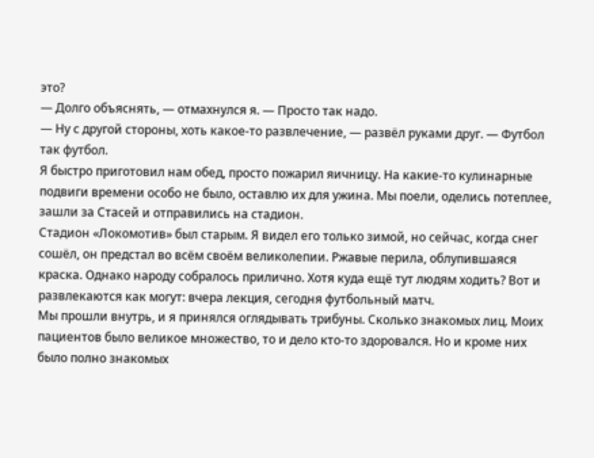это?
— Долго объяснять, — отмахнулся я. — Просто так надо.
— Ну с другой стороны, хоть какое-то развлечение, — развёл руками друг. — Футбол так футбол.
Я быстро приготовил нам обед, просто пожарил яичницу. На какие-то кулинарные подвиги времени особо не было, оставлю их для ужина. Мы поели, оделись потеплее, зашли за Стасей и отправились на стадион.
Стадион «Локомотив» был старым. Я видел его только зимой, но сейчас, когда снег сошёл, он предстал во всём своём великолепии. Ржавые перила, облупившаяся краска. Однако народу собралось прилично. Хотя куда ещё тут людям ходить? Вот и развлекаются как могут: вчера лекция, сегодня футбольный матч.
Мы прошли внутрь, и я принялся оглядывать трибуны. Сколько знакомых лиц. Моих пациентов было великое множество, то и дело кто-то здоровался. Но и кроме них было полно знакомых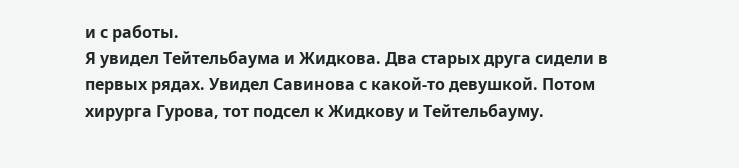и с работы.
Я увидел Тейтельбаума и Жидкова. Два старых друга сидели в первых рядах. Увидел Савинова с какой-то девушкой. Потом хирурга Гурова, тот подсел к Жидкову и Тейтельбауму.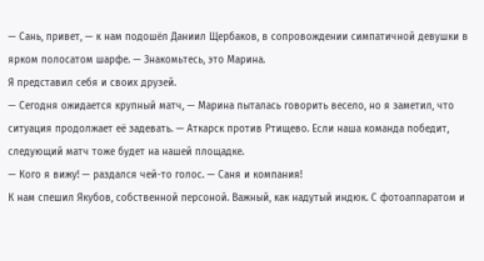— Сань, привет, — к нам подошёл Даниил Щербаков, в сопровождении симпатичной девушки в ярком полосатом шарфе. — Знакомьтесь, это Марина.
Я представил себя и своих друзей.
— Сегодня ожидается крупный матч, — Марина пыталась говорить весело, но я заметил, что ситуация продолжает её задевать. — Аткарск против Ртищево. Если наша команда победит, следующий матч тоже будет на нашей площадке.
— Кого я вижу! — раздался чей-то голос. — Саня и компания!
К нам спешил Якубов, собственной персоной. Важный, как надутый индюк. С фотоаппаратом и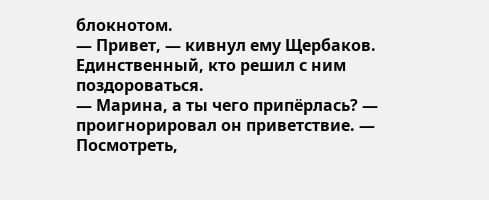блокнотом.
— Привет, — кивнул ему Щербаков. Единственный, кто решил с ним поздороваться.
— Марина, а ты чего припёрлась? — проигнорировал он приветствие. — Посмотреть,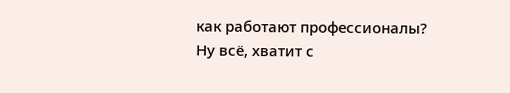как работают профессионалы?
Ну всё, хватит с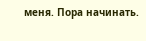меня. Пора начинать.